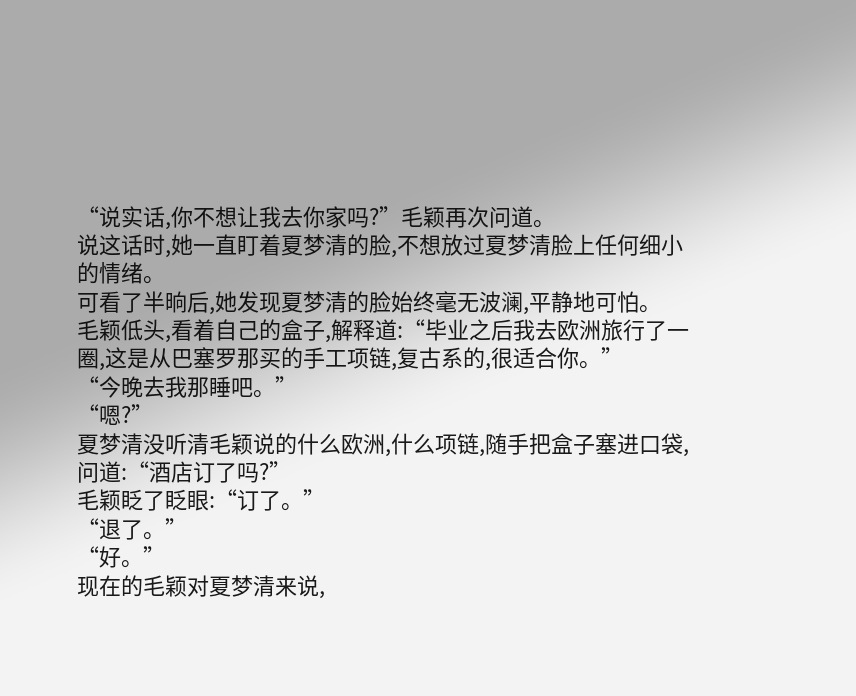“说实话,你不想让我去你家吗?”毛颖再次问道。
说这话时,她一直盯着夏梦清的脸,不想放过夏梦清脸上任何细小的情绪。
可看了半晌后,她发现夏梦清的脸始终毫无波澜,平静地可怕。
毛颖低头,看着自己的盒子,解释道:“毕业之后我去欧洲旅行了一圈,这是从巴塞罗那买的手工项链,复古系的,很适合你。”
“今晚去我那睡吧。”
“嗯?”
夏梦清没听清毛颖说的什么欧洲,什么项链,随手把盒子塞进口袋,问道:“酒店订了吗?”
毛颖眨了眨眼:“订了。”
“退了。”
“好。”
现在的毛颖对夏梦清来说,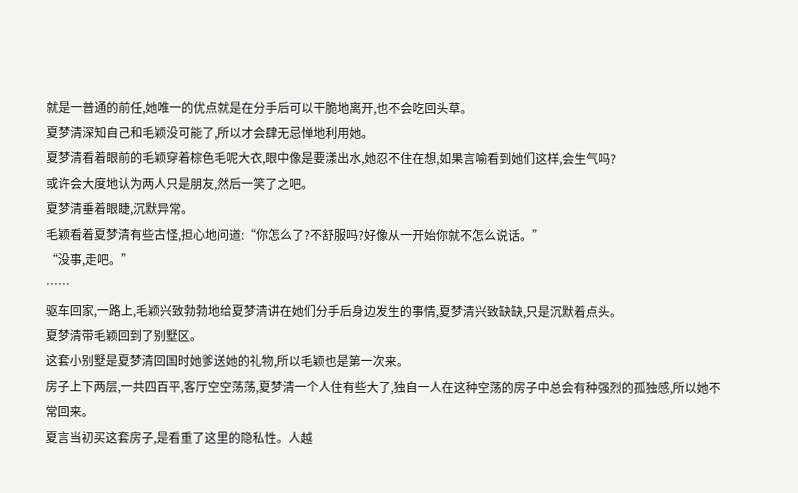就是一普通的前任,她唯一的优点就是在分手后可以干脆地离开,也不会吃回头草。
夏梦清深知自己和毛颖没可能了,所以才会肆无忌惮地利用她。
夏梦清看着眼前的毛颖穿着棕色毛呢大衣,眼中像是要漾出水,她忍不住在想,如果言喻看到她们这样,会生气吗?
或许会大度地认为两人只是朋友,然后一笑了之吧。
夏梦清垂着眼睫,沉默异常。
毛颖看着夏梦清有些古怪,担心地问道:“你怎么了?不舒服吗?好像从一开始你就不怎么说话。”
“没事,走吧。”
……
驱车回家,一路上,毛颖兴致勃勃地给夏梦清讲在她们分手后身边发生的事情,夏梦清兴致缺缺,只是沉默着点头。
夏梦清带毛颖回到了别墅区。
这套小别墅是夏梦清回国时她爹送她的礼物,所以毛颖也是第一次来。
房子上下两层,一共四百平,客厅空空荡荡,夏梦清一个人住有些大了,独自一人在这种空荡的房子中总会有种强烈的孤独感,所以她不常回来。
夏言当初买这套房子,是看重了这里的隐私性。人越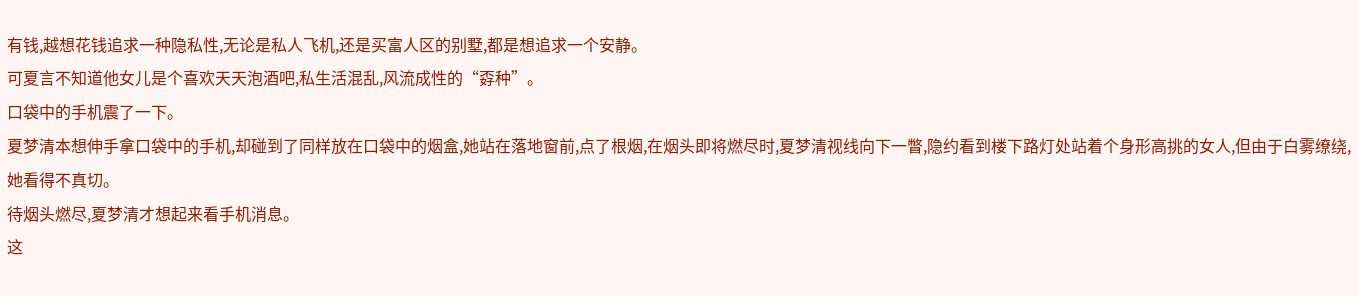有钱,越想花钱追求一种隐私性,无论是私人飞机,还是买富人区的别墅,都是想追求一个安静。
可夏言不知道他女儿是个喜欢天天泡酒吧,私生活混乱,风流成性的“孬种”。
口袋中的手机震了一下。
夏梦清本想伸手拿口袋中的手机,却碰到了同样放在口袋中的烟盒,她站在落地窗前,点了根烟,在烟头即将燃尽时,夏梦清视线向下一瞥,隐约看到楼下路灯处站着个身形高挑的女人,但由于白雾缭绕,她看得不真切。
待烟头燃尽,夏梦清才想起来看手机消息。
这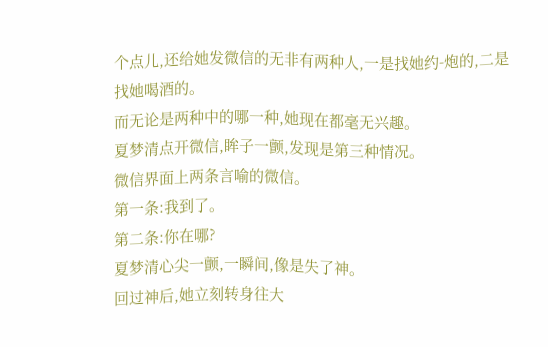个点儿,还给她发微信的无非有两种人,一是找她约-炮的,二是找她喝酒的。
而无论是两种中的哪一种,她现在都毫无兴趣。
夏梦清点开微信,眸子一颤,发现是第三种情况。
微信界面上两条言喻的微信。
第一条:我到了。
第二条:你在哪?
夏梦清心尖一颤,一瞬间,像是失了神。
回过神后,她立刻转身往大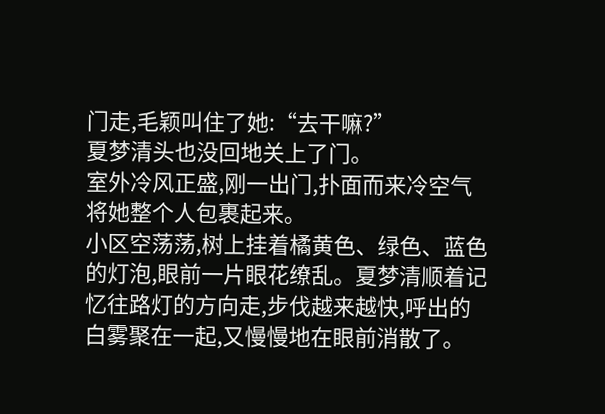门走,毛颖叫住了她:“去干嘛?”
夏梦清头也没回地关上了门。
室外冷风正盛,刚一出门,扑面而来冷空气将她整个人包裹起来。
小区空荡荡,树上挂着橘黄色、绿色、蓝色的灯泡,眼前一片眼花缭乱。夏梦清顺着记忆往路灯的方向走,步伐越来越快,呼出的白雾聚在一起,又慢慢地在眼前消散了。